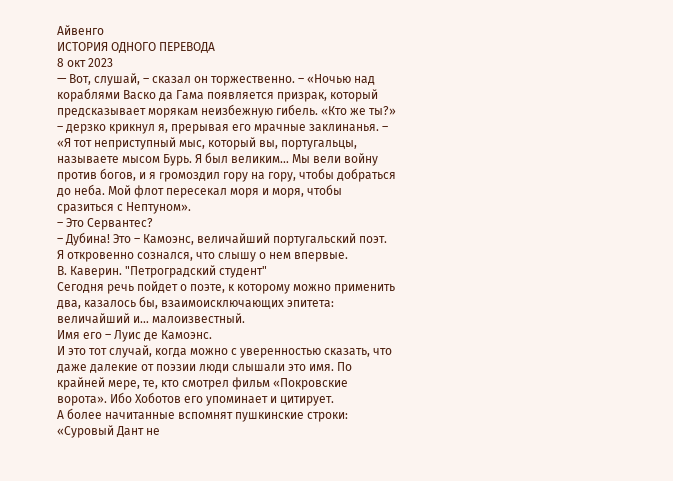Айвенго
ИСТОРИЯ ОДНОГО ПЕРЕВОДА
8 окт 2023
— Вот, слушай, – сказал он торжественно. – «Ночью над кораблями Васко да Гама появляется призрак, который предсказывает морякам неизбежную гибель. «Кто же ты?» – дерзко крикнул я, прерывая его мрачные заклинанья. – «Я тот неприступный мыс, который вы, португальцы, называете мысом Бурь. Я был великим… Мы вели войну против богов, и я громоздил гору на гору, чтобы добраться до неба. Мой флот пересекал моря и моря, чтобы сразиться с Нептуном».
– Это Сервантес?
– Дубина! Это – Камоэнс, величайший португальский поэт.
Я откровенно сознался, что слышу о нем впервые.
В. Каверин. "Петроградский студент"
Сегодня речь пойдет о поэте, к которому можно применить два, казалось бы, взаимоисключающих эпитета: величайший и… малоизвестный.
Имя его – Луис де Камоэнс.
И это тот случай, когда можно с уверенностью сказать, что даже далекие от поэзии люди слышали это имя. По крайней мере, те, кто смотрел фильм «Покровские ворота». Ибо Хоботов его упоминает и цитирует.
А более начитанные вспомнят пушкинские строки:
«Суровый Дант не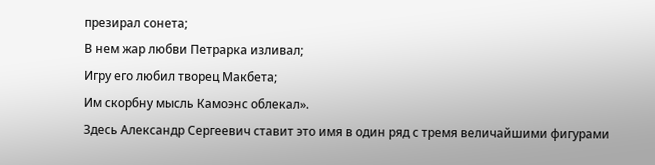презирал сонета;
В нем жар любви Петрарка изливал;
Игру его любил творец Макбета;
Им скорбну мысль Камоэнс облекал».
Здесь Александр Сергеевич ставит это имя в один ряд с тремя величайшими фигурами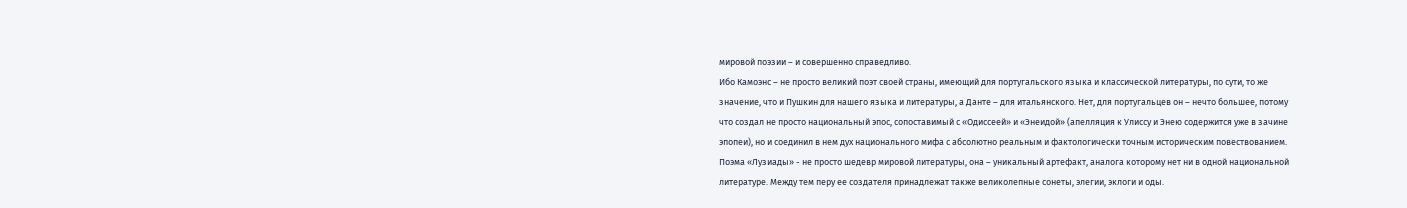мировой поэзии – и совершенно справедливо.
Ибо Камоэнс – не просто великий поэт своей страны, имеющий для португальского языка и классической литературы, по сути, то же значение, что и Пушкин для нашего языка и литературы, а Данте – для итальянского. Нет, для португальцев он – нечто большее, потому что создал не просто национальный эпос, сопоставимый с «Одиссеей» и «Энеидой» (апелляция к Улиссу и Энею содержится уже в зачине эпопеи), но и соединил в нем дух национального мифа с абсолютно реальным и фактологически точным историческим повествованием.
Поэма «Лузиады» - не просто шедевр мировой литературы, она – уникальный артефакт, аналога которому нет ни в одной национальной литературе. Между тем перу ее создателя принадлежат также великолепные сонеты, элегии, эклоги и оды.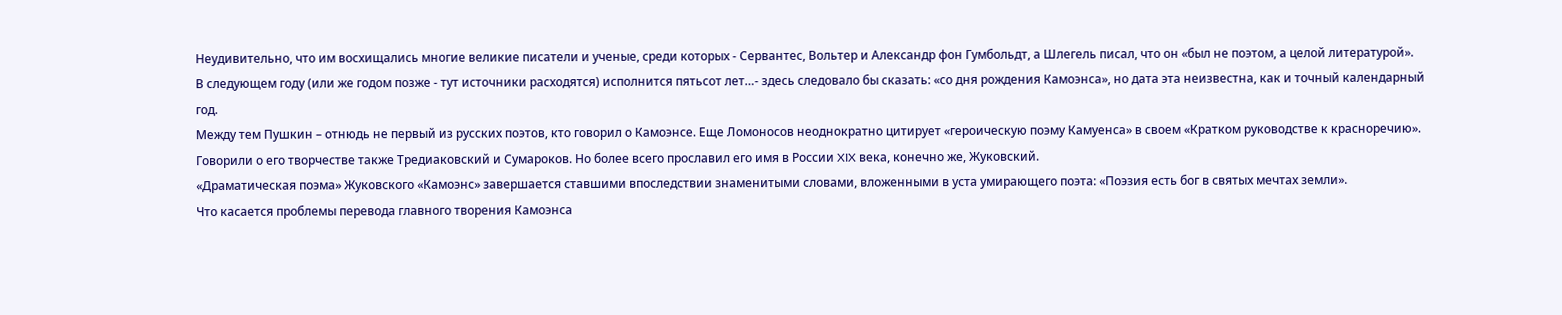Неудивительно, что им восхищались многие великие писатели и ученые, среди которых - Сервантес, Вольтер и Александр фон Гумбольдт, а Шлегель писал, что он «был не поэтом, а целой литературой».
В следующем году (или же годом позже - тут источники расходятся) исполнится пятьсот лет…- здесь следовало бы сказать: «со дня рождения Камоэнса», но дата эта неизвестна, как и точный календарный год.
Между тем Пушкин – отнюдь не первый из русских поэтов, кто говорил о Камоэнсе. Еще Ломоносов неоднократно цитирует «героическую поэму Камуенса» в своем «Кратком руководстве к красноречию». Говорили о его творчестве также Тредиаковский и Сумароков. Но более всего прославил его имя в России XIX века, конечно же, Жуковский.
«Драматическая поэма» Жуковского «Камоэнс» завершается ставшими впоследствии знаменитыми словами, вложенными в уста умирающего поэта: «Поэзия есть бог в святых мечтах земли».
Что касается проблемы перевода главного творения Камоэнса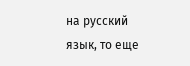на русский язык, то еще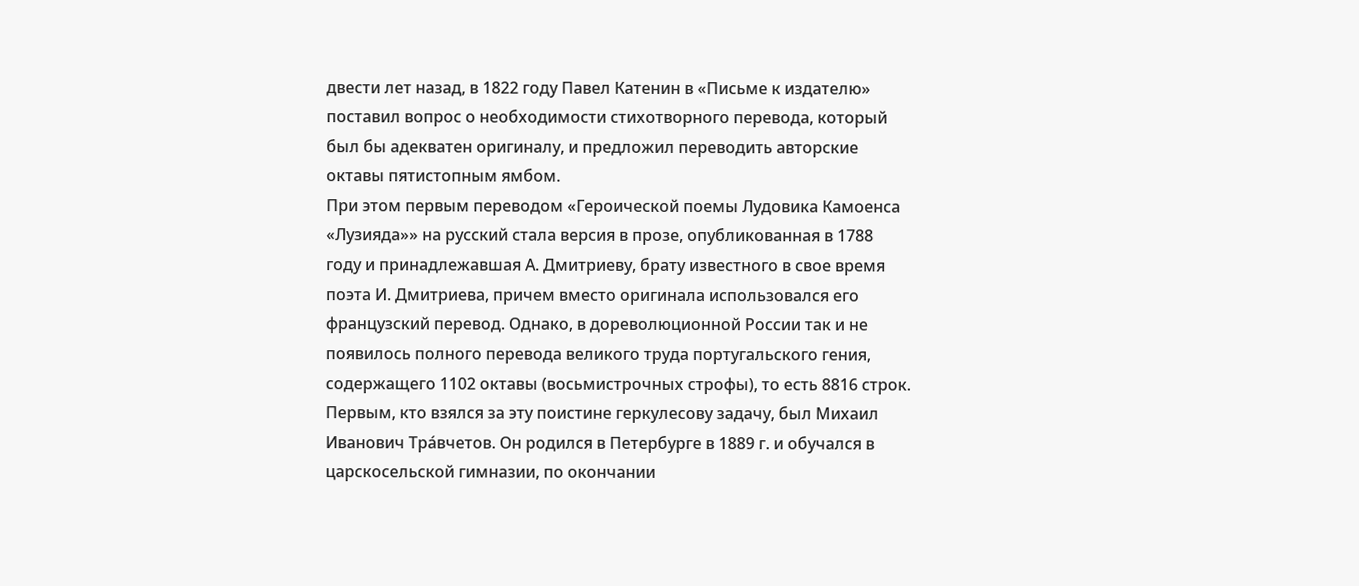двести лет назад, в 1822 году Павел Катенин в «Письме к издателю» поставил вопрос о необходимости стихотворного перевода, который был бы адекватен оригиналу, и предложил переводить авторские октавы пятистопным ямбом.
При этом первым переводом «Героической поемы Лудовика Камоенса «Лузияда»» на русский стала версия в прозе, опубликованная в 1788 году и принадлежавшая А. Дмитриеву, брату известного в свое время поэта И. Дмитриева, причем вместо оригинала использовался его французский перевод. Однако, в дореволюционной России так и не появилось полного перевода великого труда португальского гения, содержащего 1102 октавы (восьмистрочных строфы), то есть 8816 строк.
Первым, кто взялся за эту поистине геркулесову задачу, был Михаил Иванович Тра́вчетов. Он родился в Петербурге в 1889 г. и обучался в царскосельской гимназии, по окончании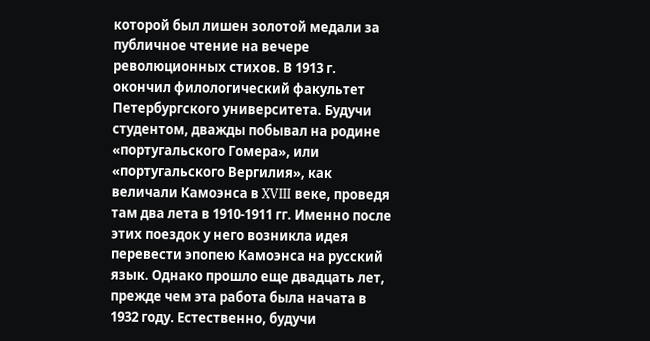которой был лишен золотой медали за публичное чтение на вечере революционных стихов. В 1913 г. окончил филологический факультет Петербургского университета. Будучи студентом, дважды побывал на родине «португальского Гомера», или «португальского Вергилия», как величали Камоэнса в XVIII веке, проведя там два лета в 1910-1911 гг. Именно после этих поездок у него возникла идея перевести эпопею Камоэнса на русский язык. Однако прошло еще двадцать лет, прежде чем эта работа была начата в 1932 году. Естественно, будучи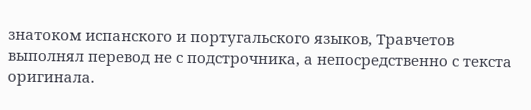знатоком испанского и португальского языков, Травчетов выполнял перевод не с подстрочника, а непосредственно с текста оригинала.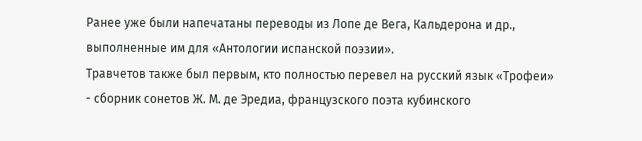Ранее уже были напечатаны переводы из Лопе де Вега, Кальдерона и др., выполненные им для «Антологии испанской поэзии».
Травчетов также был первым, кто полностью перевел на русский язык «Трофеи» - сборник сонетов Ж. М. де Эредиа, французского поэта кубинского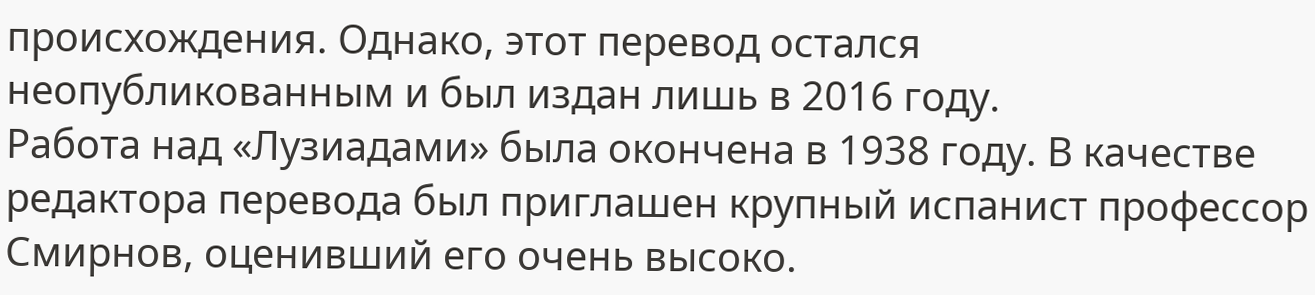происхождения. Однако, этот перевод остался неопубликованным и был издан лишь в 2016 году.
Работа над «Лузиадами» была окончена в 1938 году. В качестве редактора перевода был приглашен крупный испанист профессор Смирнов, оценивший его очень высоко.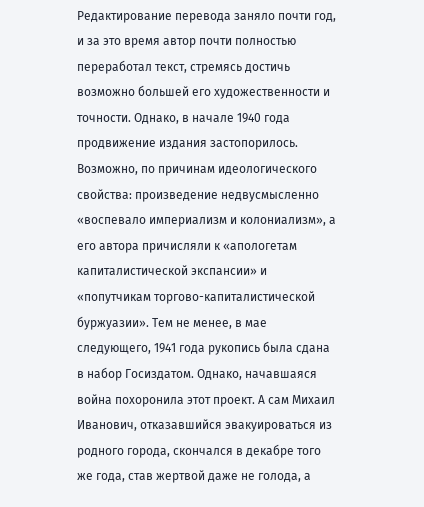Редактирование перевода заняло почти год, и за это время автор почти полностью переработал текст, стремясь достичь возможно большей его художественности и точности. Однако, в начале 1940 года продвижение издания застопорилось. Возможно, по причинам идеологического свойства: произведение недвусмысленно «воспевало империализм и колониализм», а его автора причисляли к «апологетам капиталистической экспансии» и «попутчикам торгово-капиталистической буржуазии». Тем не менее, в мае следующего, 1941 года рукопись была сдана в набор Госиздатом. Однако, начавшаяся война похоронила этот проект. А сам Михаил Иванович, отказавшийся эвакуироваться из родного города, скончался в декабре того же года, став жертвой даже не голода, а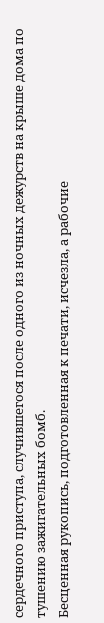сердечного приступа, случившегося после одного из ночных дежурств на крыше дома по тушению зажигательных бомб.
Бесценная рукопись, подготовленная к печати, исчезла, а рабочие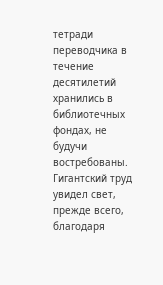тетради переводчика в течение десятилетий хранились в библиотечных фондах, не будучи востребованы. Гигантский труд увидел свет, прежде всего, благодаря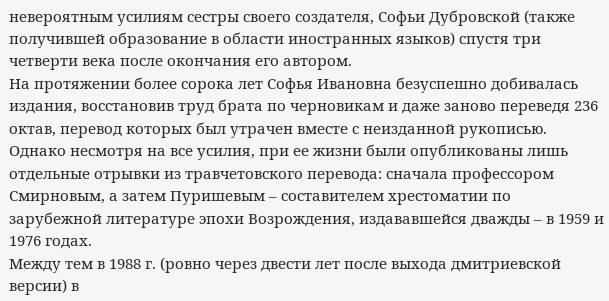невероятным усилиям сестры своего создателя, Софьи Дубровской (также получившей образование в области иностранных языков) спустя три четверти века после окончания его автором.
На протяжении более сорока лет Софья Ивановна безуспешно добивалась издания, восстановив труд брата по черновикам и даже заново переведя 236 октав, перевод которых был утрачен вместе с неизданной рукописью. Однако несмотря на все усилия, при ее жизни были опубликованы лишь отдельные отрывки из травчетовского перевода: сначала профессором Смирновым, а затем Пуришевым – составителем хрестоматии по зарубежной литературе эпохи Возрождения, издававшейся дважды – в 1959 и 1976 годах.
Между тем в 1988 г. (ровно через двести лет после выхода дмитриевской версии) в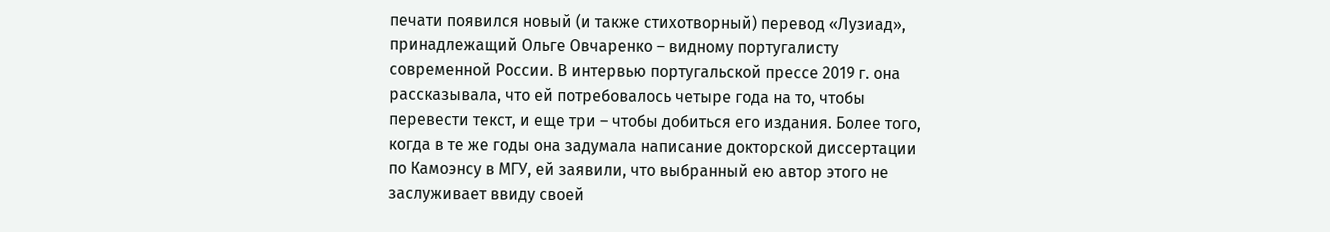печати появился новый (и также стихотворный) перевод «Лузиад», принадлежащий Ольге Овчаренко – видному португалисту современной России. В интервью португальской прессе 2019 г. она рассказывала, что ей потребовалось четыре года на то, чтобы перевести текст, и еще три – чтобы добиться его издания. Более того, когда в те же годы она задумала написание докторской диссертации по Камоэнсу в МГУ, ей заявили, что выбранный ею автор этого не заслуживает ввиду своей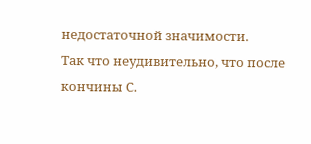недостаточной значимости.
Так что неудивительно, что после кончины С.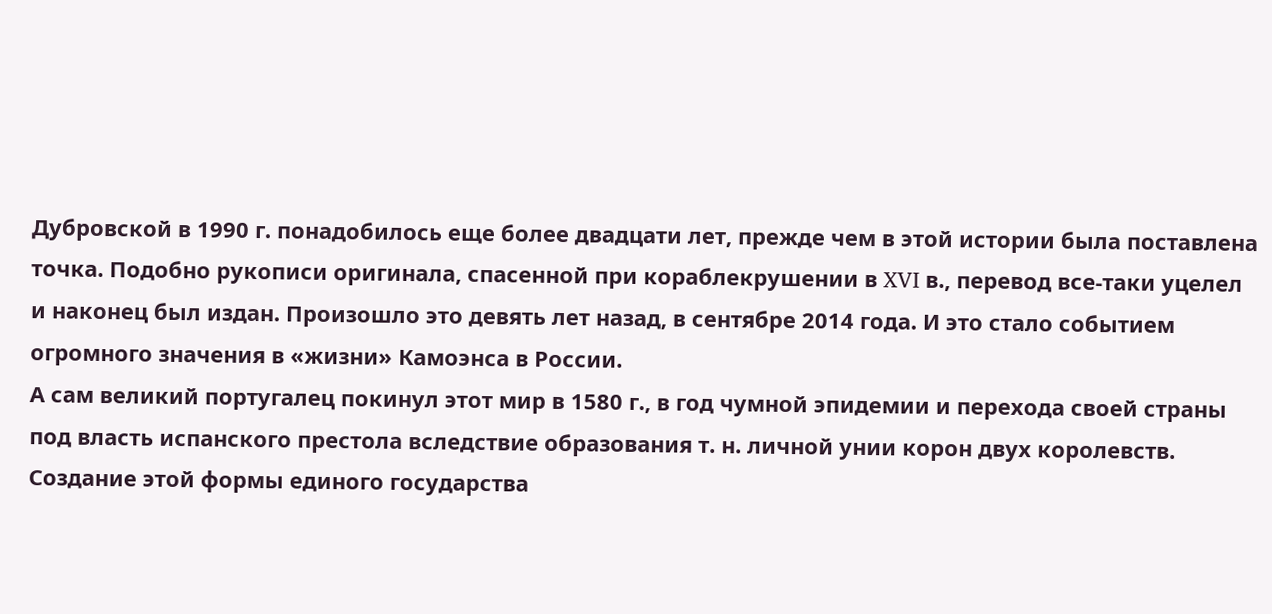Дубровской в 1990 г. понадобилось еще более двадцати лет, прежде чем в этой истории была поставлена точка. Подобно рукописи оригинала, спасенной при кораблекрушении в XVI в., перевод все-таки уцелел и наконец был издан. Произошло это девять лет назад, в сентябре 2014 года. И это стало событием огромного значения в «жизни» Камоэнса в России.
А сам великий португалец покинул этот мир в 1580 г., в год чумной эпидемии и перехода своей страны под власть испанского престола вследствие образования т. н. личной унии корон двух королевств. Создание этой формы единого государства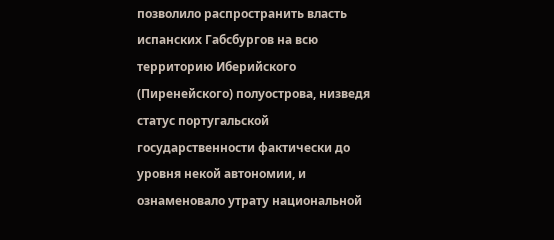позволило распространить власть испанских Габсбургов на всю территорию Иберийского (Пиренейского) полуострова, низведя статус португальской государственности фактически до уровня некой автономии, и ознаменовало утрату национальной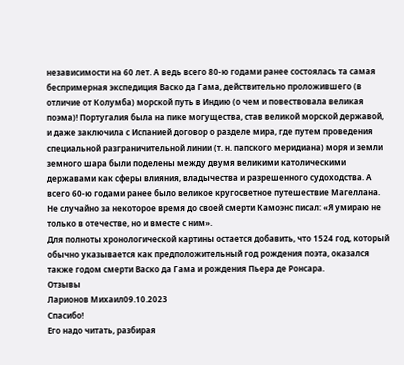независимости на 60 лет. А ведь всего 80-ю годами ранее состоялась та самая беспримерная экспедиция Васко да Гама, действительно проложившего (в отличие от Колумба) морской путь в Индию (о чем и повествовала великая поэма)! Португалия была на пике могущества, став великой морской державой, и даже заключила с Испанией договор о разделе мира, где путем проведения специальной разграничительной линии (т. н. папского меридиана) моря и земли земного шара были поделены между двумя великими католическими державами как сферы влияния, владычества и разрешенного судоходства. А всего 60-ю годами ранее было великое кругосветное путешествие Магеллана.
Не случайно за некоторое время до своей смерти Камоэнс писал: «Я умираю не только в отечестве, но и вместе с ним».
Для полноты хронологической картины остается добавить, что 1524 год, который обычно указывается как предположительный год рождения поэта, оказался также годом смерти Васко да Гама и рождения Пьера де Ронсара.
Отзывы
Ларионов Михаил09.10.2023
Спасибо!
Его надо читать, разбирая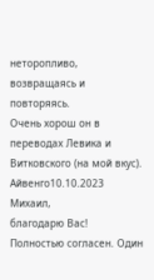неторопливо, возвращаясь и повторяясь.
Очень хорош он в переводах Левика и Витковского (на мой вкус).
Айвенго10.10.2023
Михаил,
благодарю Вас!
Полностью согласен. Один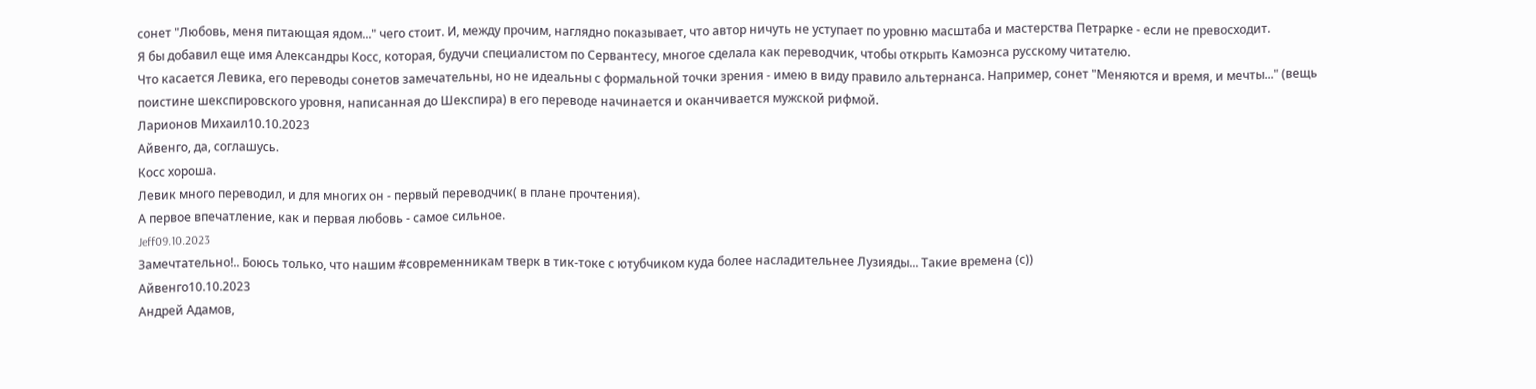сонет "Любовь, меня питающая ядом..." чего стоит. И, между прочим, наглядно показывает, что автор ничуть не уступает по уровню масштаба и мастерства Петрарке - если не превосходит.
Я бы добавил еще имя Александры Косс, которая, будучи специалистом по Сервантесу, многое сделала как переводчик, чтобы открыть Камоэнса русскому читателю.
Что касается Левика, его переводы сонетов замечательны, но не идеальны с формальной точки зрения - имею в виду правило альтернанса. Например, сонет "Меняются и время, и мечты..." (вещь поистине шекспировского уровня, написанная до Шекспира) в его переводе начинается и оканчивается мужской рифмой.
Ларионов Михаил10.10.2023
Айвенго, да, соглашусь.
Косс хороша.
Левик много переводил, и для многих он - первый переводчик( в плане прочтения).
А первое впечатление, как и первая любовь - самое сильное.
Jeff09.10.2023
Замечтательно!.. Боюсь только, что нашим #современникам тверк в тик-токе с ютубчиком куда более насладительнее Лузияды... Такие времена (с))
Айвенго10.10.2023
Андрей Адамов,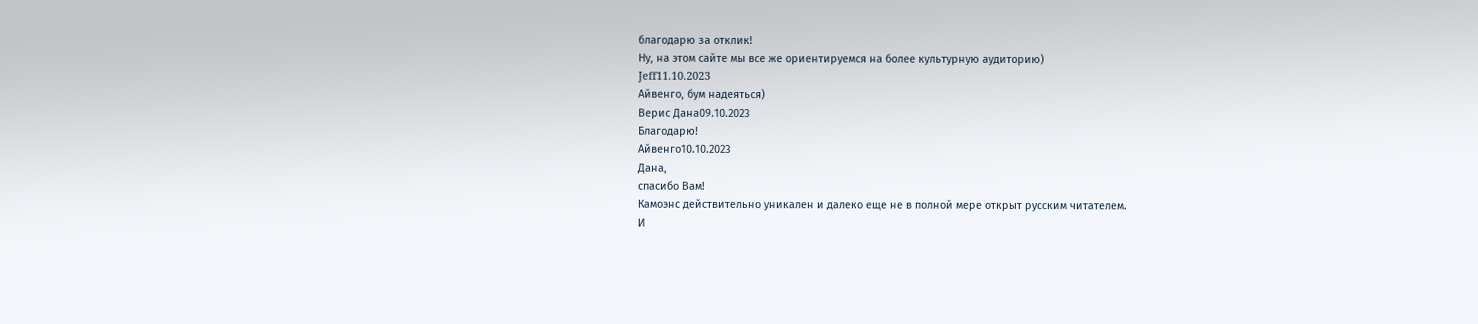благодарю за отклик!
Ну, на этом сайте мы все же ориентируемся на более культурную аудиторию)
Jeff11.10.2023
Айвенго, бум надеяться)
Верис Дана09.10.2023
Благодарю!
Айвенго10.10.2023
Дана,
спасибо Вам!
Камоэнс действительно уникален и далеко еще не в полной мере открыт русским читателем.
И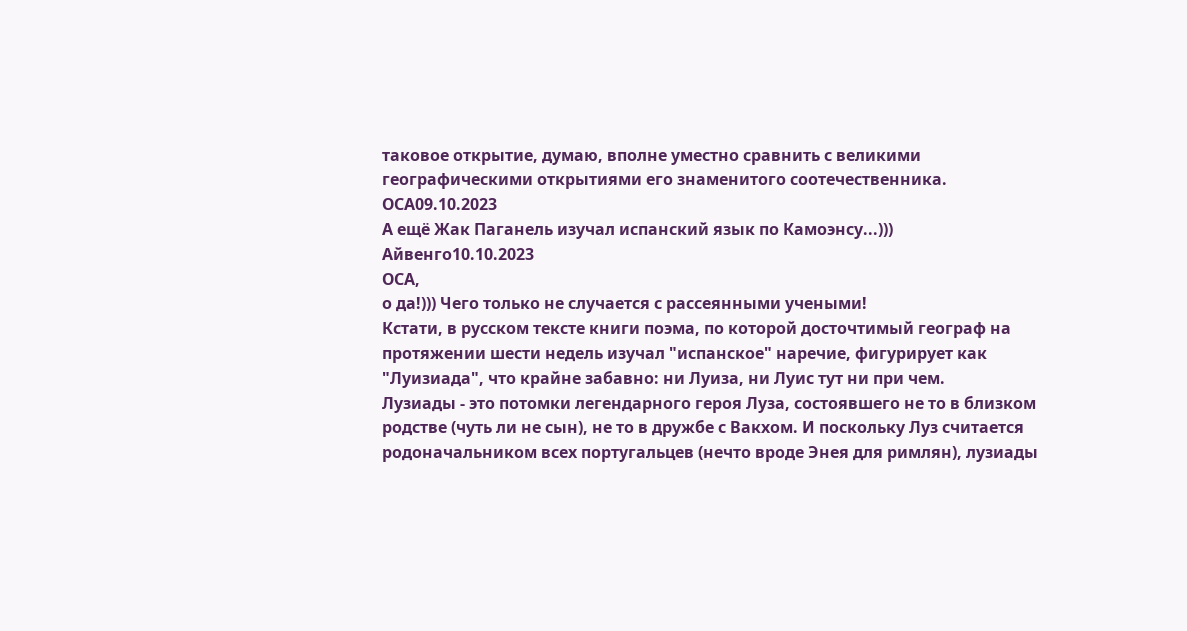таковое открытие, думаю, вполне уместно сравнить с великими географическими открытиями его знаменитого соотечественника.
ОСА09.10.2023
А ещё Жак Паганель изучал испанский язык по Камоэнсу...)))
Айвенго10.10.2023
ОСА,
о да!))) Чего только не случается с рассеянными учеными!
Кстати, в русском тексте книги поэма, по которой досточтимый географ на протяжении шести недель изучал "испанское" наречие, фигурирует как "Луизиада", что крайне забавно: ни Луиза, ни Луис тут ни при чем.
Лузиады - это потомки легендарного героя Луза, состоявшего не то в близком родстве (чуть ли не сын), не то в дружбе с Вакхом. И поскольку Луз считается родоначальником всех португальцев (нечто вроде Энея для римлян), лузиады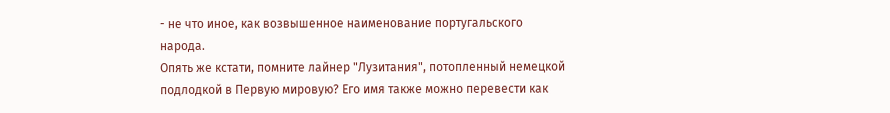- не что иное, как возвышенное наименование португальского народа.
Опять же кстати, помните лайнер "Лузитания", потопленный немецкой подлодкой в Первую мировую? Его имя также можно перевести как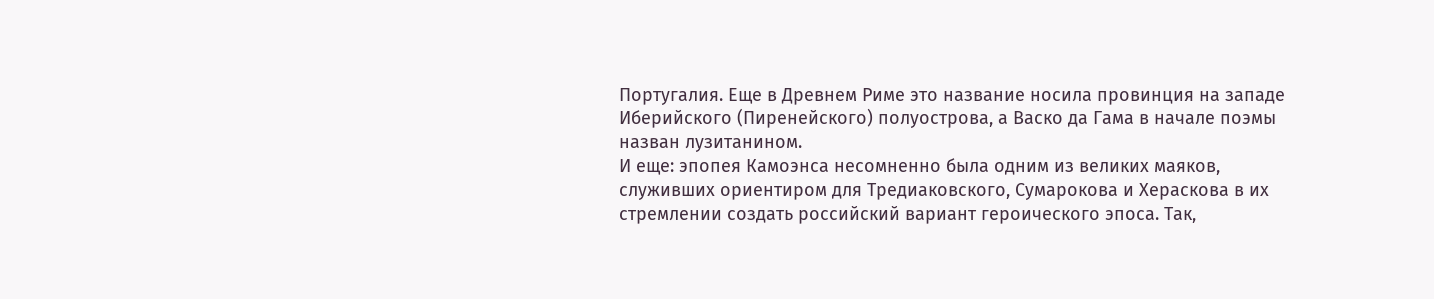Португалия. Еще в Древнем Риме это название носила провинция на западе Иберийского (Пиренейского) полуострова, а Васко да Гама в начале поэмы назван лузитанином.
И еще: эпопея Камоэнса несомненно была одним из великих маяков, служивших ориентиром для Тредиаковского, Сумарокова и Хераскова в их стремлении создать российский вариант героического эпоса. Так,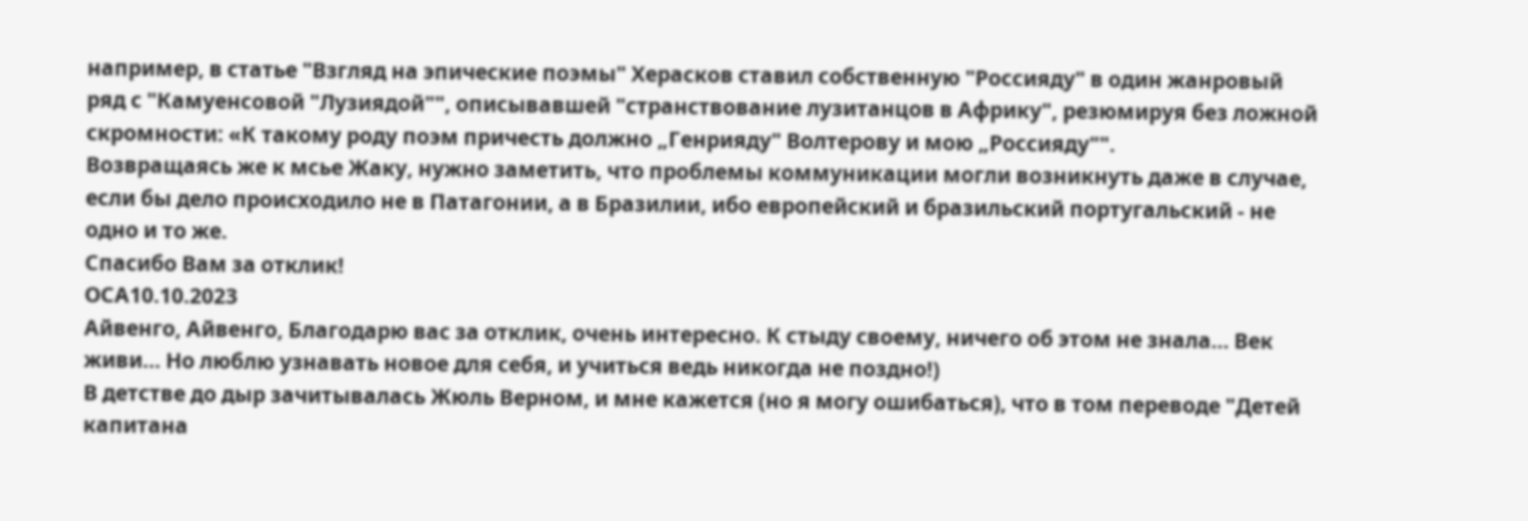например, в статье "Взгляд на эпические поэмы" Херасков ставил собственную "Россияду" в один жанровый ряд с "Камуенсовой "Лузиядой"", описывавшей "странствование лузитанцов в Африку", резюмируя без ложной скромности: «К такому роду поэм причесть должно „Генрияду" Волтерову и мою „Россияду"".
Возвращаясь же к мсье Жаку, нужно заметить, что проблемы коммуникации могли возникнуть даже в случае, если бы дело происходило не в Патагонии, а в Бразилии, ибо европейский и бразильский португальский - не одно и то же.
Спасибо Вам за отклик!
ОСА10.10.2023
Айвенго, Айвенго, Благодарю вас за отклик, очень интересно. К стыду своему, ничего об этом не знала... Век живи... Но люблю узнавать новое для себя, и учиться ведь никогда не поздно!)
В детстве до дыр зачитывалась Жюль Верном, и мне кажется (но я могу ошибаться), что в том переводе "Детей капитана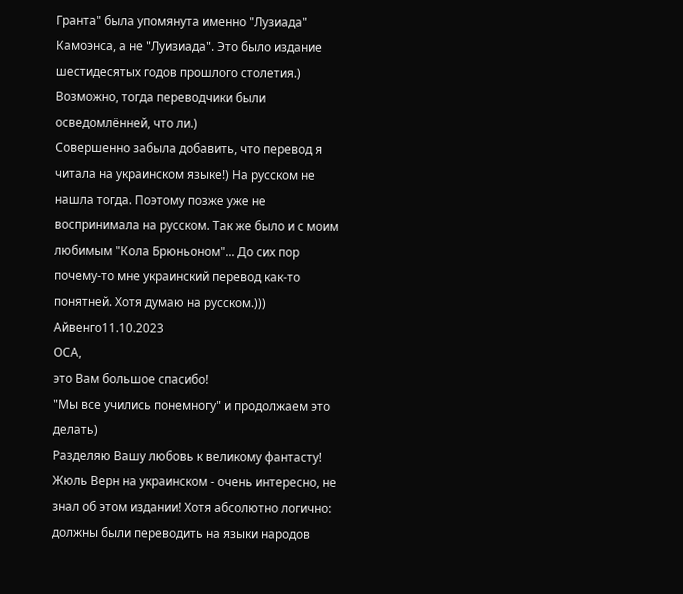Гранта" была упомянута именно "Лузиада" Камоэнса, а не "Луизиада". Это было издание шестидесятых годов прошлого столетия.) Возможно, тогда переводчики были осведомлённей, что ли.)
Совершенно забыла добавить, что перевод я читала на украинском языке!) На русском не нашла тогда. Поэтому позже уже не воспринимала на русском. Так же было и с моим любимым "Кола Брюньоном"... До сих пор почему-то мне украинский перевод как-то понятней. Хотя думаю на русском.)))
Айвенго11.10.2023
ОСА,
это Вам большое спасибо!
"Мы все учились понемногу" и продолжаем это делать)
Разделяю Вашу любовь к великому фантасту!
Жюль Верн на украинском - очень интересно, не знал об этом издании! Хотя абсолютно логично: должны были переводить на языки народов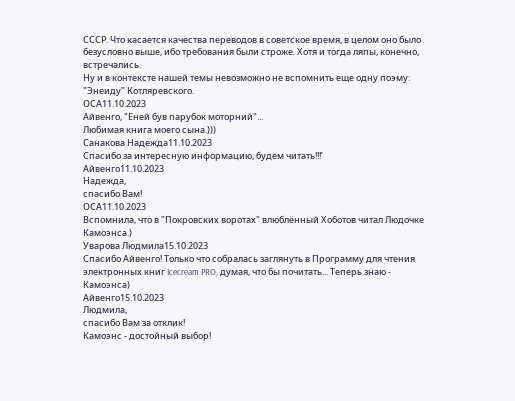СССР. Что касается качества переводов в советское время, в целом оно было безусловно выше, ибо требования были строже. Хотя и тогда ляпы, конечно, встречались.
Ну и в контексте нашей темы невозможно не вспомнить еще одну поэму: "Энеиду" Котляревского.
ОСА11.10.2023
Айвенго, "Еней був парубок моторний"...
Любимая книга моего сына.)))
Санакова Надежда11.10.2023
Спасибо за интересную информацию, будем читать!!!’
Айвенго11.10.2023
Надежда,
спасибо Вам!
ОСА11.10.2023
Вспомнила, что в "Покровских воротах" влюблённый Хоботов читал Людочке Камоэнса.)
Уварова Людмила15.10.2023
Спасибо Айвенго! Только что собралась заглянуть в Программу для чтения электронных книг Icecream PRO, думая, что бы почитать... Теперь знаю - Камоэнса)
Айвенго15.10.2023
Людмила,
спасибо Вам за отклик!
Камоэнс - достойный выбор!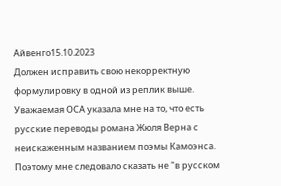Айвенго15.10.2023
Должен исправить свою некорректную формулировку в одной из реплик выше.
Уважаемая ОСА указала мне на то, что есть русские переводы романа Жюля Верна с неискаженным названием поэмы Камоэнса. Поэтому мне следовало сказать не "в русском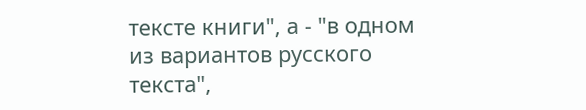тексте книги", а - "в одном из вариантов русского текста",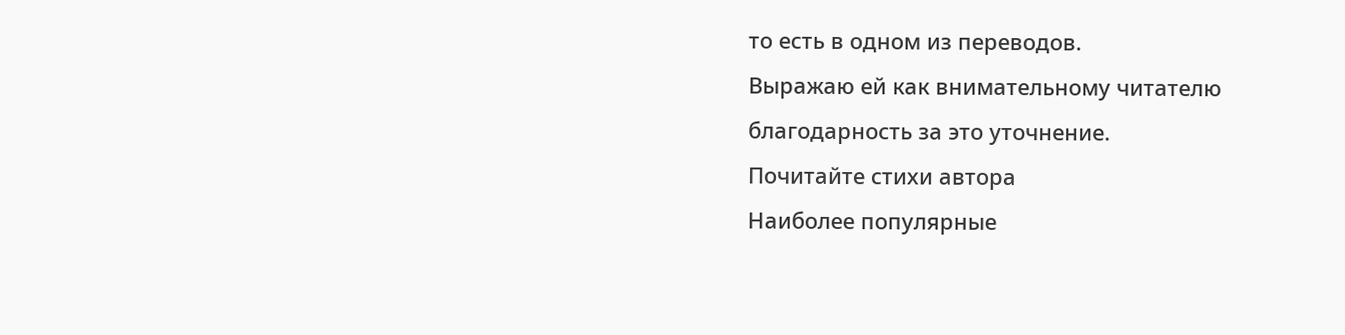то есть в одном из переводов.
Выражаю ей как внимательному читателю благодарность за это уточнение.
Почитайте стихи автора
Наиболее популярные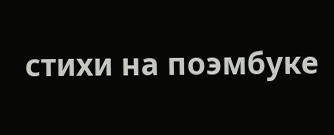стихи на поэмбуке